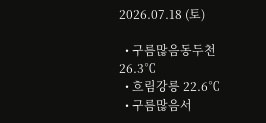2026.07.18 (토)

  • 구름많음동두천 26.3℃
  • 흐림강릉 22.6℃
  • 구름많음서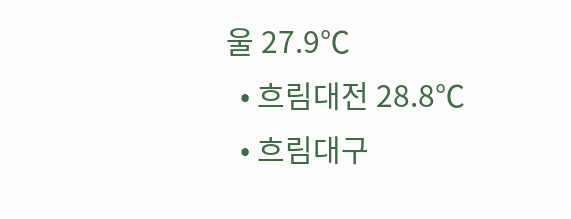울 27.9℃
  • 흐림대전 28.8℃
  • 흐림대구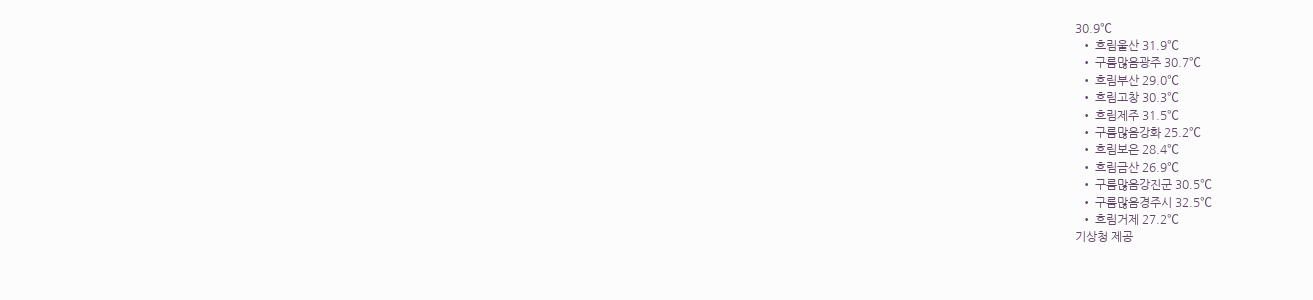30.9℃
  • 흐림울산 31.9℃
  • 구름많음광주 30.7℃
  • 흐림부산 29.0℃
  • 흐림고창 30.3℃
  • 흐림제주 31.5℃
  • 구름많음강화 25.2℃
  • 흐림보은 28.4℃
  • 흐림금산 26.9℃
  • 구름많음강진군 30.5℃
  • 구름많음경주시 32.5℃
  • 흐림거제 27.2℃
기상청 제공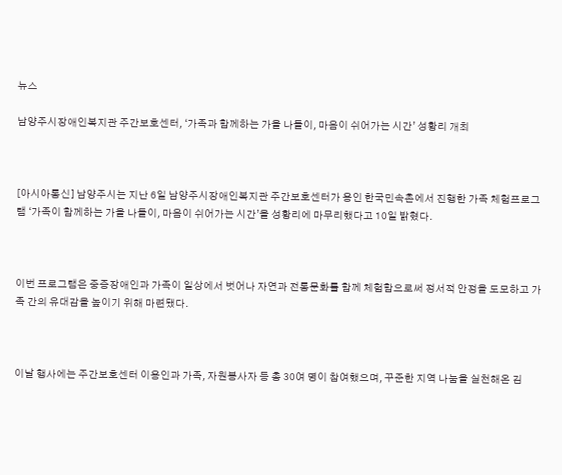뉴스

남양주시장애인복지관 주간보호센터, ‘가족과 함께하는 가을 나들이, 마음이 쉬어가는 시간’ 성황리 개최



[아시아통신] 남양주시는 지난 6일 남양주시장애인복지관 주간보호센터가 용인 한국민속촌에서 진행한 가족 체험프로그램 ‘가족이 함께하는 가을 나들이, 마음이 쉬어가는 시간’을 성황리에 마무리했다고 10일 밝혔다.



이번 프로그램은 중증장애인과 가족이 일상에서 벗어나 자연과 전통문화를 함께 체험함으로써 정서적 안정을 도모하고 가족 간의 유대감을 높이기 위해 마련됐다.



이날 행사에는 주간보호센터 이용인과 가족, 자원봉사자 등 총 30여 명이 참여했으며, 꾸준한 지역 나눔을 실천해온 김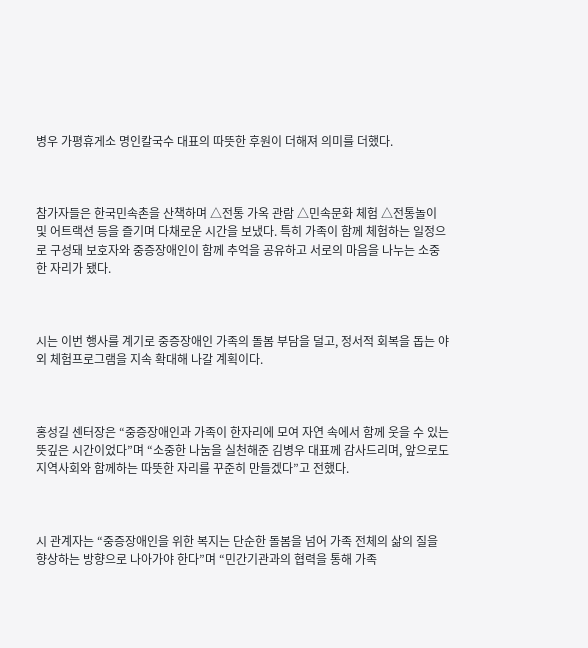병우 가평휴게소 명인칼국수 대표의 따뜻한 후원이 더해져 의미를 더했다.



참가자들은 한국민속촌을 산책하며 △전통 가옥 관람 △민속문화 체험 △전통놀이 및 어트랙션 등을 즐기며 다채로운 시간을 보냈다. 특히 가족이 함께 체험하는 일정으로 구성돼 보호자와 중증장애인이 함께 추억을 공유하고 서로의 마음을 나누는 소중한 자리가 됐다.



시는 이번 행사를 계기로 중증장애인 가족의 돌봄 부담을 덜고, 정서적 회복을 돕는 야외 체험프로그램을 지속 확대해 나갈 계획이다.



홍성길 센터장은 “중증장애인과 가족이 한자리에 모여 자연 속에서 함께 웃을 수 있는 뜻깊은 시간이었다”며 “소중한 나눔을 실천해준 김병우 대표께 감사드리며, 앞으로도 지역사회와 함께하는 따뜻한 자리를 꾸준히 만들겠다”고 전했다.



시 관계자는 “중증장애인을 위한 복지는 단순한 돌봄을 넘어 가족 전체의 삶의 질을 향상하는 방향으로 나아가야 한다”며 “민간기관과의 협력을 통해 가족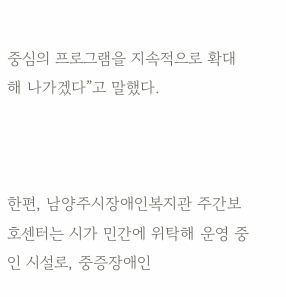중심의 프로그램을 지속적으로 확대해 나가겠다”고 말했다.



한편, 남양주시장애인복지관 주간보호센터는 시가 민간에 위탁해 운영 중인 시설로, 중증장애인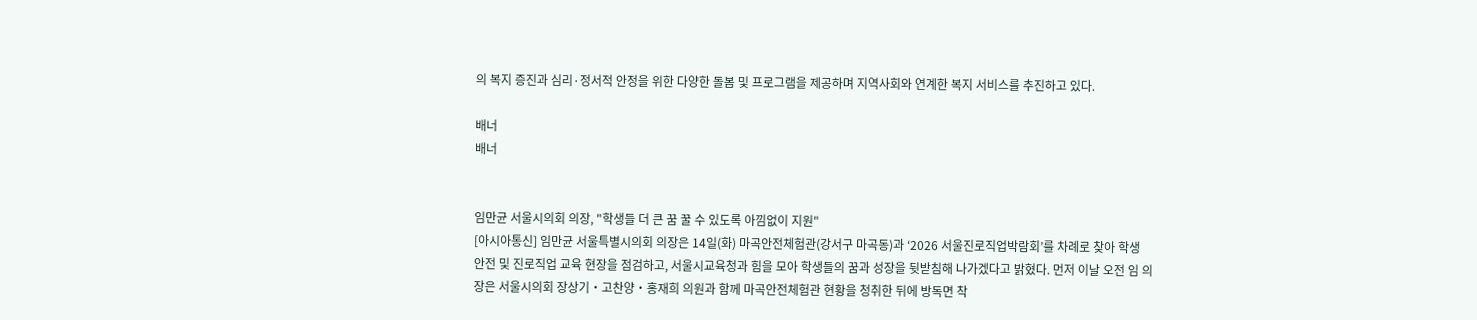의 복지 증진과 심리·정서적 안정을 위한 다양한 돌봄 및 프로그램을 제공하며 지역사회와 연계한 복지 서비스를 추진하고 있다.

배너
배너


임만균 서울시의회 의장, "학생들 더 큰 꿈 꿀 수 있도록 아낌없이 지원"
[아시아통신] 임만균 서울특별시의회 의장은 14일(화) 마곡안전체험관(강서구 마곡동)과 ‘2026 서울진로직업박람회’를 차례로 찾아 학생 안전 및 진로직업 교육 현장을 점검하고, 서울시교육청과 힘을 모아 학생들의 꿈과 성장을 뒷받침해 나가겠다고 밝혔다. 먼저 이날 오전 임 의장은 서울시의회 장상기‧고찬양‧홍재희 의원과 함께 마곡안전체험관 현황을 청취한 뒤에 방독면 착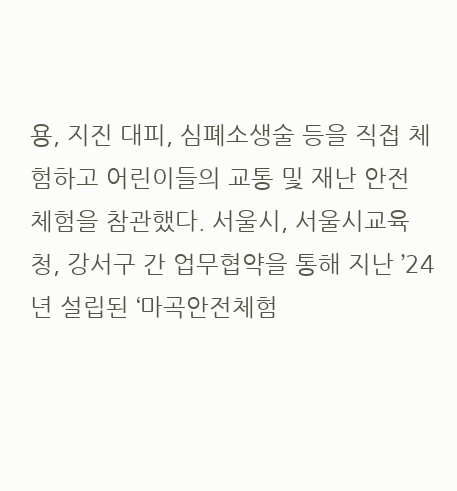용, 지진 대피, 심폐소생술 등을 직접 체험하고 어린이들의 교통 및 재난 안전 체험을 참관했다. 서울시, 서울시교육청, 강서구 간 업무협약을 통해 지난 ’24년 설립된 ‘마곡안전체험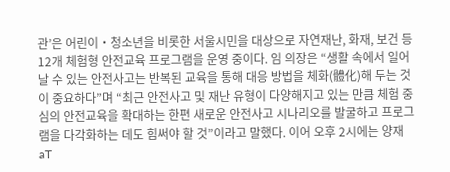관’은 어린이‧청소년을 비롯한 서울시민을 대상으로 자연재난, 화재, 보건 등 12개 체험형 안전교육 프로그램을 운영 중이다. 임 의장은 “생활 속에서 일어날 수 있는 안전사고는 반복된 교육을 통해 대응 방법을 체화(體化)해 두는 것이 중요하다”며 “최근 안전사고 및 재난 유형이 다양해지고 있는 만큼 체험 중심의 안전교육을 확대하는 한편 새로운 안전사고 시나리오를 발굴하고 프로그램을 다각화하는 데도 힘써야 할 것”이라고 말했다. 이어 오후 2시에는 양재aT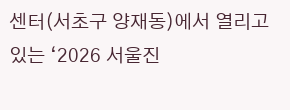센터(서초구 양재동)에서 열리고 있는 ‘2026 서울진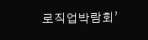로직업박람회’